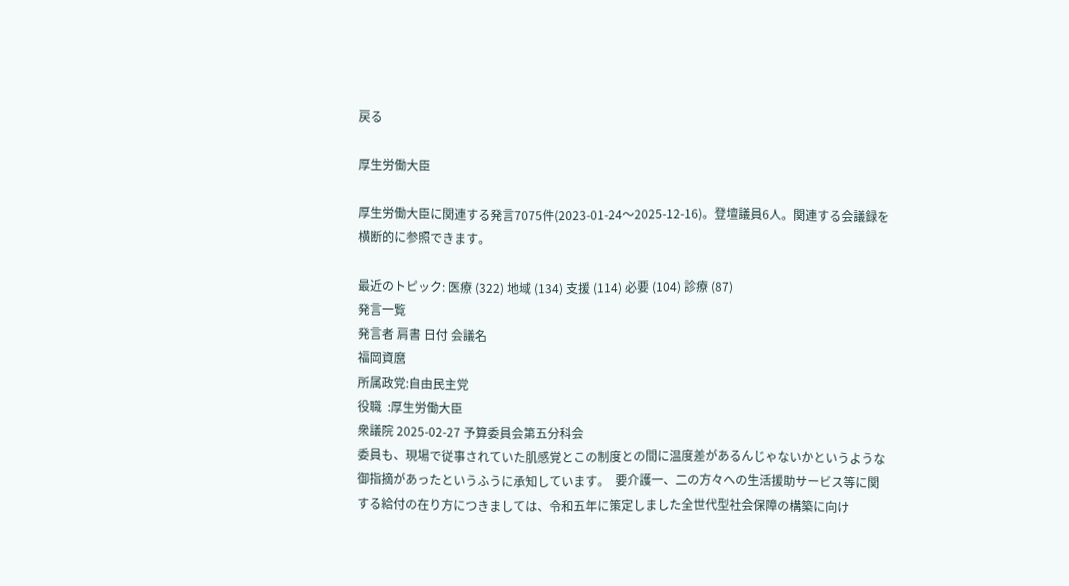戻る

厚生労働大臣

厚生労働大臣に関連する発言7075件(2023-01-24〜2025-12-16)。登壇議員6人。関連する会議録を横断的に参照できます。

最近のトピック: 医療 (322) 地域 (134) 支援 (114) 必要 (104) 診療 (87)
発言一覧
発言者 肩書 日付 会議名
福岡資麿
所属政党:自由民主党
役職  :厚生労働大臣
衆議院 2025-02-27 予算委員会第五分科会
委員も、現場で従事されていた肌感覚とこの制度との間に温度差があるんじゃないかというような御指摘があったというふうに承知しています。  要介護一、二の方々への生活援助サービス等に関する給付の在り方につきましては、令和五年に策定しました全世代型社会保障の構築に向け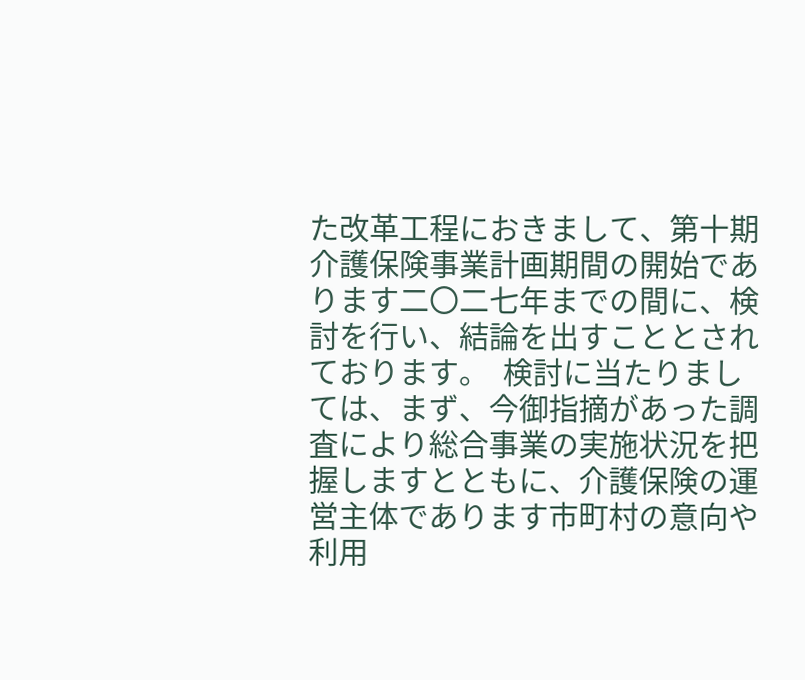た改革工程におきまして、第十期介護保険事業計画期間の開始であります二〇二七年までの間に、検討を行い、結論を出すこととされております。  検討に当たりましては、まず、今御指摘があった調査により総合事業の実施状況を把握しますとともに、介護保険の運営主体であります市町村の意向や利用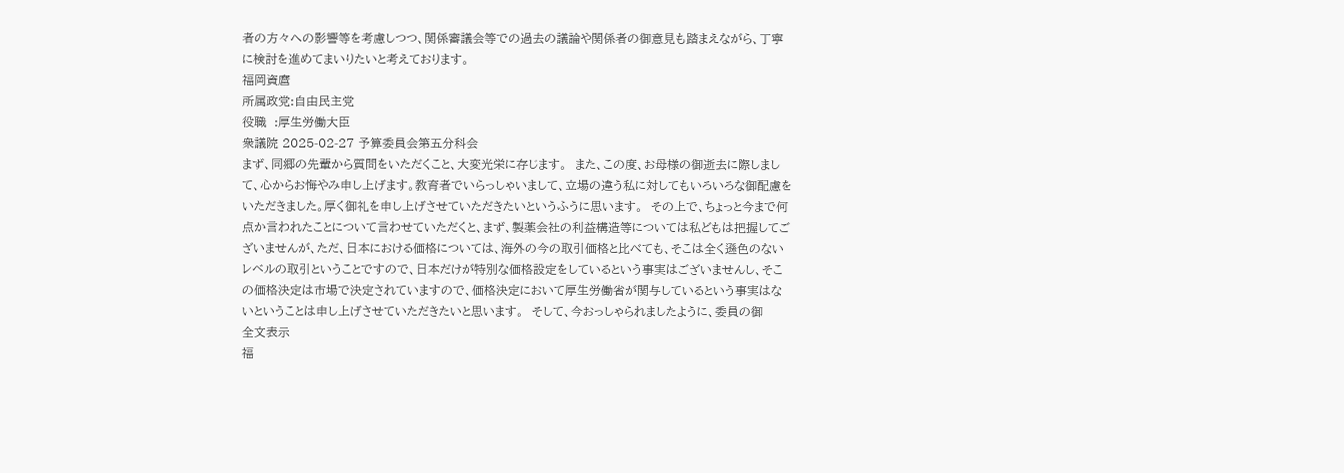者の方々への影響等を考慮しつつ、関係審議会等での過去の議論や関係者の御意見も踏まえながら、丁寧に検討を進めてまいりたいと考えております。
福岡資麿
所属政党:自由民主党
役職  :厚生労働大臣
衆議院 2025-02-27 予算委員会第五分科会
まず、同郷の先輩から質問をいただくこと、大変光栄に存じます。  また、この度、お母様の御逝去に際しまして、心からお悔やみ申し上げます。教育者でいらっしゃいまして、立場の違う私に対してもいろいろな御配慮をいただきました。厚く御礼を申し上げさせていただきたいというふうに思います。  その上で、ちょっと今まで何点か言われたことについて言わせていただくと、まず、製薬会社の利益構造等については私どもは把握してございませんが、ただ、日本における価格については、海外の今の取引価格と比べても、そこは全く遜色のないレベルの取引ということですので、日本だけが特別な価格設定をしているという事実はございませんし、そこの価格決定は市場で決定されていますので、価格決定において厚生労働省が関与しているという事実はないということは申し上げさせていただきたいと思います。  そして、今おっしゃられましたように、委員の御
全文表示
福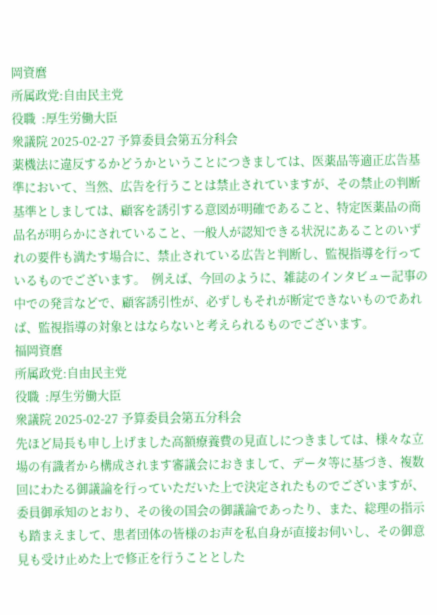岡資麿
所属政党:自由民主党
役職  :厚生労働大臣
衆議院 2025-02-27 予算委員会第五分科会
薬機法に違反するかどうかということにつきましては、医薬品等適正広告基準において、当然、広告を行うことは禁止されていますが、その禁止の判断基準としましては、顧客を誘引する意図が明確であること、特定医薬品の商品名が明らかにされていること、一般人が認知できる状況にあることのいずれの要件も満たす場合に、禁止されている広告と判断し、監視指導を行っているものでございます。  例えば、今回のように、雑誌のインタビュー記事の中での発言などで、顧客誘引性が、必ずしもそれが断定できないものであれば、監視指導の対象とはならないと考えられるものでございます。
福岡資麿
所属政党:自由民主党
役職  :厚生労働大臣
衆議院 2025-02-27 予算委員会第五分科会
先ほど局長も申し上げました高額療養費の見直しにつきましては、様々な立場の有識者から構成されます審議会におきまして、データ等に基づき、複数回にわたる御議論を行っていただいた上で決定されたものでございますが、委員御承知のとおり、その後の国会の御議論であったり、また、総理の指示も踏まえまして、患者団体の皆様のお声を私自身が直接お伺いし、その御意見も受け止めた上で修正を行うこととした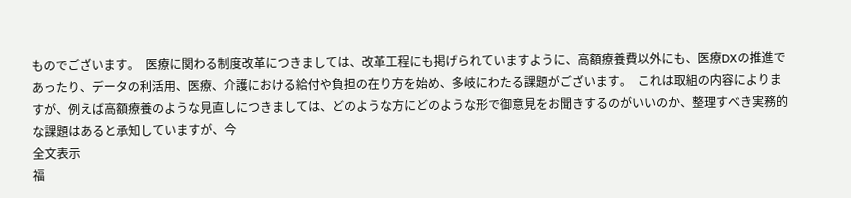ものでございます。  医療に関わる制度改革につきましては、改革工程にも掲げられていますように、高額療養費以外にも、医療DXの推進であったり、データの利活用、医療、介護における給付や負担の在り方を始め、多岐にわたる課題がございます。  これは取組の内容によりますが、例えば高額療養のような見直しにつきましては、どのような方にどのような形で御意見をお聞きするのがいいのか、整理すべき実務的な課題はあると承知していますが、今
全文表示
福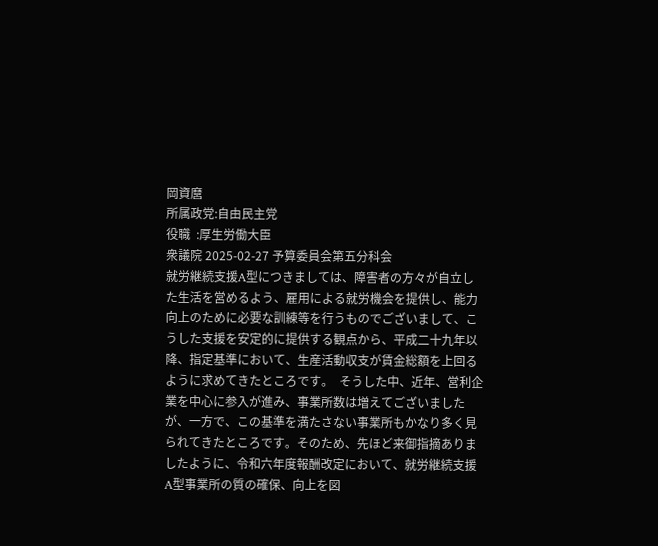岡資麿
所属政党:自由民主党
役職  :厚生労働大臣
衆議院 2025-02-27 予算委員会第五分科会
就労継続支援A型につきましては、障害者の方々が自立した生活を営めるよう、雇用による就労機会を提供し、能力向上のために必要な訓練等を行うものでございまして、こうした支援を安定的に提供する観点から、平成二十九年以降、指定基準において、生産活動収支が賃金総額を上回るように求めてきたところです。  そうした中、近年、営利企業を中心に参入が進み、事業所数は増えてございましたが、一方で、この基準を満たさない事業所もかなり多く見られてきたところです。そのため、先ほど来御指摘ありましたように、令和六年度報酬改定において、就労継続支援A型事業所の質の確保、向上を図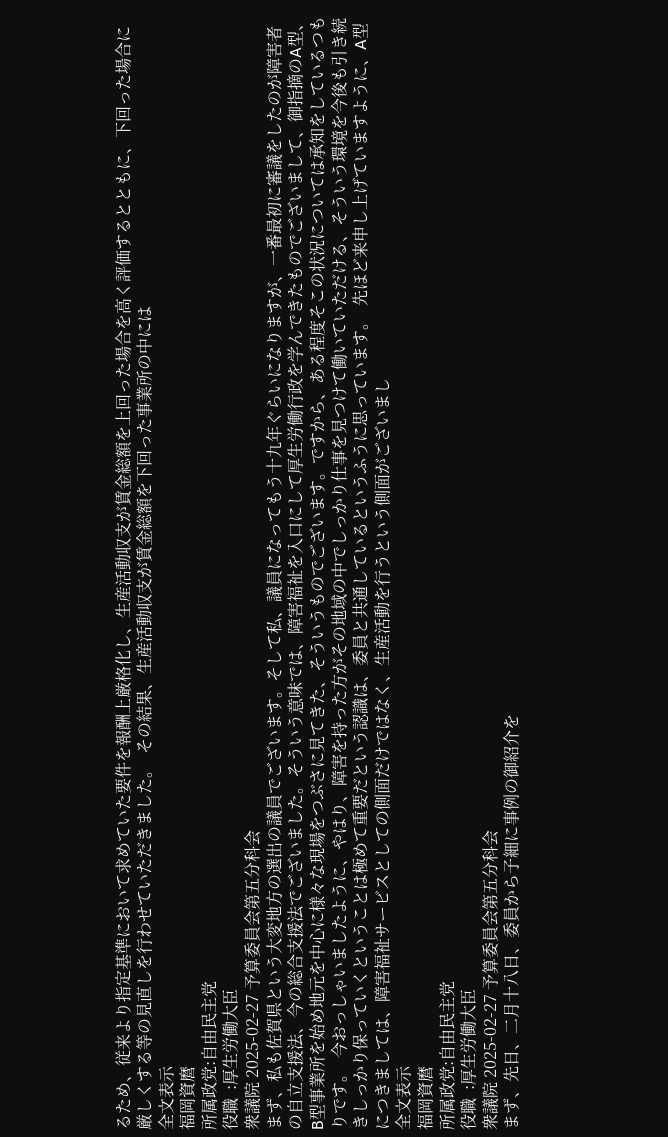るため、従来より指定基準において求めていた要件を報酬上厳格化し、生産活動収支が賃金総額を上回った場合を高く評価するとともに、下回った場合に厳しくする等の見直しを行わせていただきました。  その結果、生産活動収支が賃金総額を下回った事業所の中には
全文表示
福岡資麿
所属政党:自由民主党
役職  :厚生労働大臣
衆議院 2025-02-27 予算委員会第五分科会
まず、私も佐賀県という大変地方の選出の議員でございます。そして私、議員になってもう十九年ぐらいになりますが、一番最初に審議をしたのが障害者の自立支援法、今の総合支援法でございました。そういう意味では、障害福祉を入口にして厚生労働行政を学んできたものでございまして、御指摘のA型、B型事業所を始め地元を中心に様々な現場をつぶさに見てきた、そういうものでございます。ですから、ある程度そこの状況については承知をしているつもりです。  今おっしゃいましたように、やはり、障害を持った方がその地域の中でしっかり仕事を見つけて働いていただける、そういう環境を今後も引き続きしっかり保っていくということは極めて重要だという認識は、委員と共通しているというふうに思っています。  先ほど来申し上げていますように、A型につきましては、障害福祉サービスとしての側面だけではなく、生産活動を行うという側面がございまし
全文表示
福岡資麿
所属政党:自由民主党
役職  :厚生労働大臣
衆議院 2025-02-27 予算委員会第五分科会
まず、先日、二月十八日、委員から子細に事例の御紹介を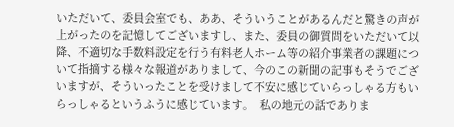いただいて、委員会室でも、ああ、そういうことがあるんだと驚きの声が上がったのを記憶してございますし、また、委員の御質問をいただいて以降、不適切な手数料設定を行う有料老人ホーム等の紹介事業者の課題について指摘する様々な報道がありまして、今のこの新聞の記事もそうでございますが、そういったことを受けまして不安に感じていらっしゃる方もいらっしゃるというふうに感じています。  私の地元の話でありま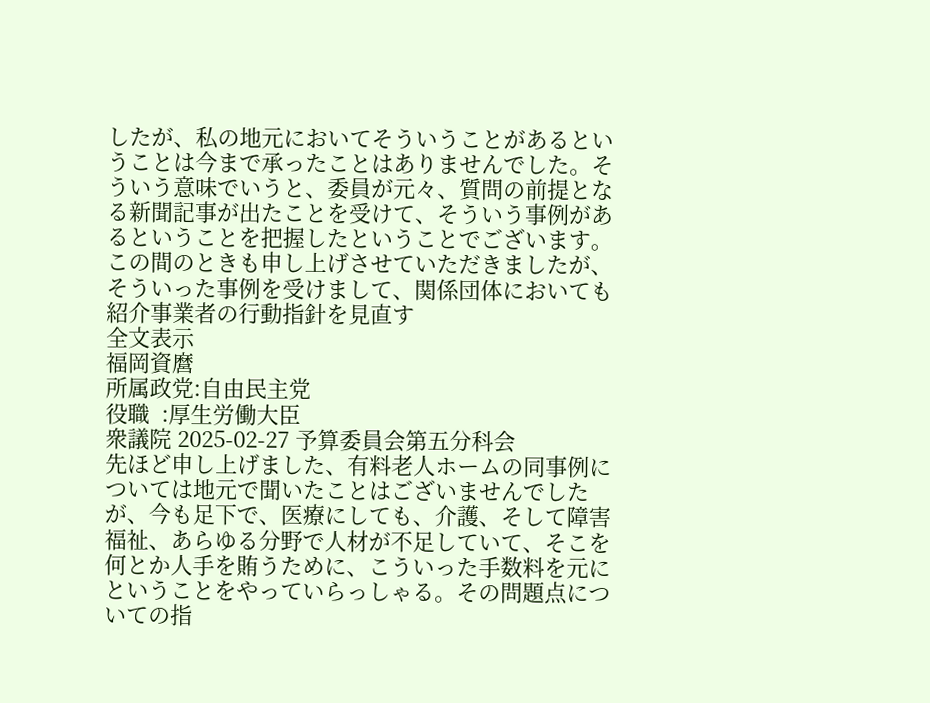したが、私の地元においてそういうことがあるということは今まで承ったことはありませんでした。そういう意味でいうと、委員が元々、質問の前提となる新聞記事が出たことを受けて、そういう事例があるということを把握したということでございます。  この間のときも申し上げさせていただきましたが、そういった事例を受けまして、関係団体においても紹介事業者の行動指針を見直す
全文表示
福岡資麿
所属政党:自由民主党
役職  :厚生労働大臣
衆議院 2025-02-27 予算委員会第五分科会
先ほど申し上げました、有料老人ホームの同事例については地元で聞いたことはございませんでしたが、今も足下で、医療にしても、介護、そして障害福祉、あらゆる分野で人材が不足していて、そこを何とか人手を賄うために、こういった手数料を元にということをやっていらっしゃる。その問題点についての指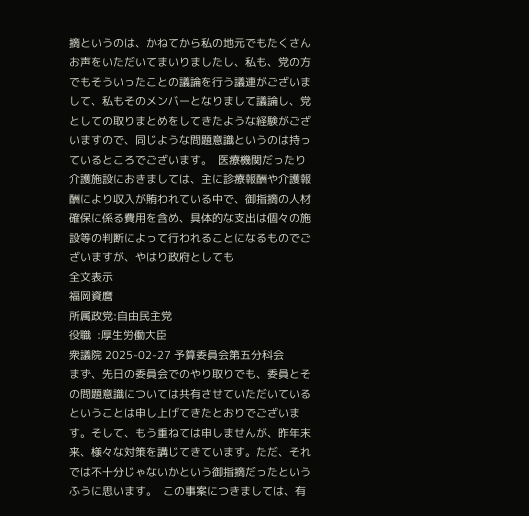摘というのは、かねてから私の地元でもたくさんお声をいただいてまいりましたし、私も、党の方でもそういったことの議論を行う議連がございまして、私もそのメンバーとなりまして議論し、党としての取りまとめをしてきたような経験がございますので、同じような問題意識というのは持っているところでございます。  医療機関だったり介護施設におきましては、主に診療報酬や介護報酬により収入が賄われている中で、御指摘の人材確保に係る費用を含め、具体的な支出は個々の施設等の判断によって行われることになるものでございますが、やはり政府としても
全文表示
福岡資麿
所属政党:自由民主党
役職  :厚生労働大臣
衆議院 2025-02-27 予算委員会第五分科会
まず、先日の委員会でのやり取りでも、委員とその問題意識については共有させていただいているということは申し上げてきたとおりでございます。そして、もう重ねては申しませんが、昨年末来、様々な対策を講じてきています。ただ、それでは不十分じゃないかという御指摘だったというふうに思います。  この事案につきましては、有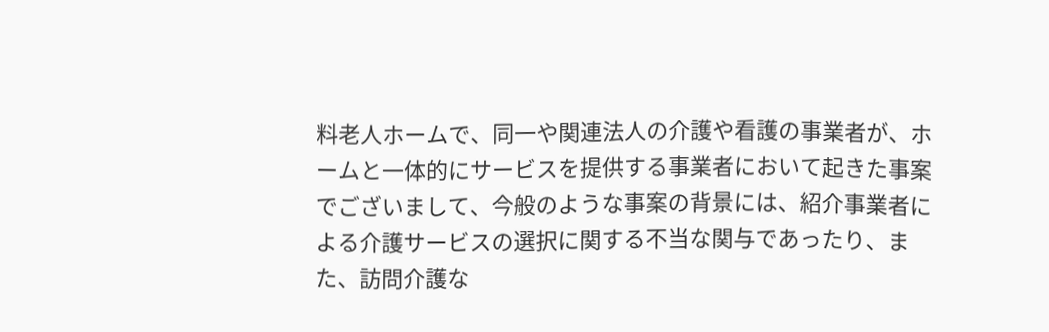料老人ホームで、同一や関連法人の介護や看護の事業者が、ホームと一体的にサービスを提供する事業者において起きた事案でございまして、今般のような事案の背景には、紹介事業者による介護サービスの選択に関する不当な関与であったり、また、訪問介護な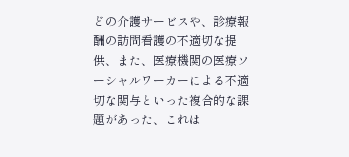どの介護サービスや、診療報酬の訪問看護の不適切な提供、また、医療機関の医療ソーシャルワーカーによる不適切な関与といった複合的な課題があった、これは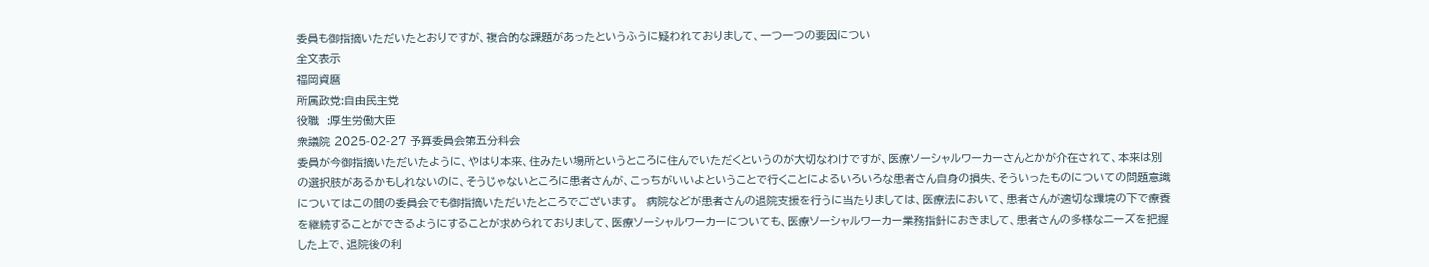委員も御指摘いただいたとおりですが、複合的な課題があったというふうに疑われておりまして、一つ一つの要因につい
全文表示
福岡資麿
所属政党:自由民主党
役職  :厚生労働大臣
衆議院 2025-02-27 予算委員会第五分科会
委員が今御指摘いただいたように、やはり本来、住みたい場所というところに住んでいただくというのが大切なわけですが、医療ソーシャルワーカーさんとかが介在されて、本来は別の選択肢があるかもしれないのに、そうじゃないところに患者さんが、こっちがいいよということで行くことによるいろいろな患者さん自身の損失、そういったものについての問題意識についてはこの間の委員会でも御指摘いただいたところでございます。  病院などが患者さんの退院支援を行うに当たりましては、医療法において、患者さんが適切な環境の下で療養を継続することができるようにすることが求められておりまして、医療ソーシャルワーカーについても、医療ソーシャルワーカー業務指針におきまして、患者さんの多様なニーズを把握した上で、退院後の利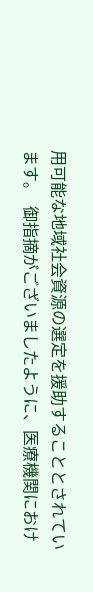用可能な地域社会資源の選定を援助することとされています。  御指摘がございましたように、医療機関におけ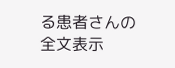る患者さんの
全文表示